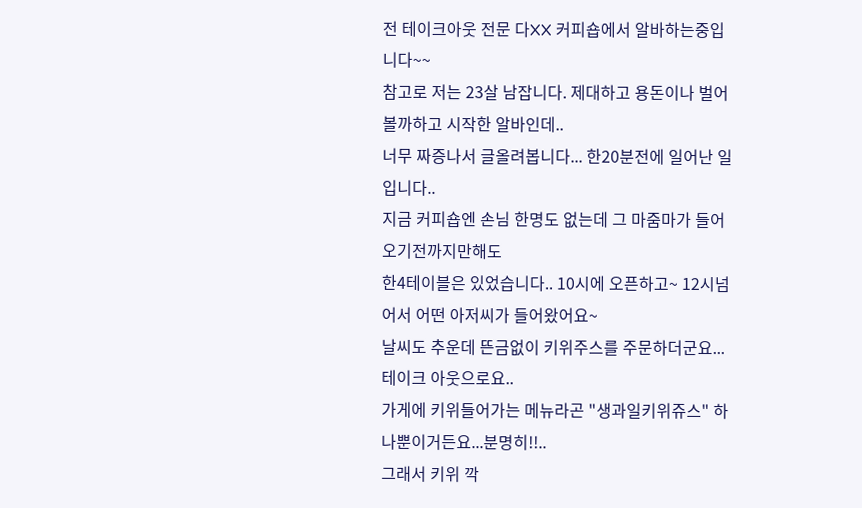전 테이크아웃 전문 다XX 커피숍에서 알바하는중입니다~~
참고로 저는 23살 남잡니다. 제대하고 용돈이나 벌어볼까하고 시작한 알바인데..
너무 짜증나서 글올려봅니다... 한20분전에 일어난 일입니다..
지금 커피숍엔 손님 한명도 없는데 그 마줌마가 들어오기전까지만해도
한4테이블은 있었습니다.. 10시에 오픈하고~ 12시넘어서 어떤 아저씨가 들어왔어요~
날씨도 추운데 뜬금없이 키위주스를 주문하더군요...테이크 아웃으로요..
가게에 키위들어가는 메뉴라곤 "생과일키위쥬스" 하나뿐이거든요...분명히!!..
그래서 키위 깍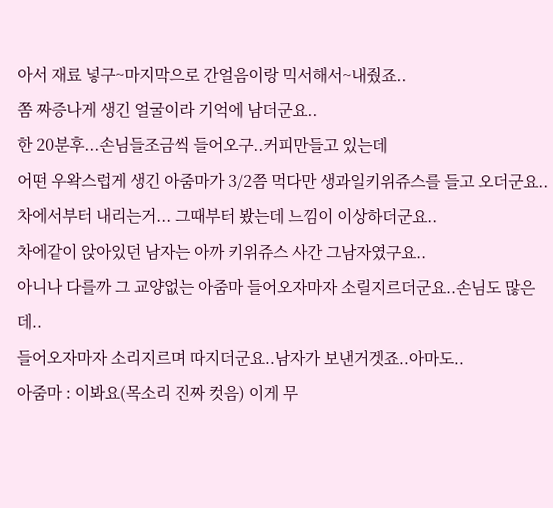아서 재료 넣구~마지막으로 간얼음이랑 믹서해서~내줬죠..
쫌 짜증나게 생긴 얼굴이라 기억에 남더군요..
한 20분후...손님들조금씩 들어오구..커피만들고 있는데
어떤 우왁스럽게 생긴 아줌마가 3/2쯤 먹다만 생과일키위쥬스를 들고 오더군요..
차에서부터 내리는거... 그때부터 봤는데 느낌이 이상하더군요..
차에같이 앉아있던 남자는 아까 키위쥬스 사간 그남자였구요..
아니나 다를까 그 교양없는 아줌마 들어오자마자 소릴지르더군요..손님도 많은데..
들어오자마자 소리지르며 따지더군요..남자가 보낸거겟죠..아마도..
아줌마 : 이봐요(목소리 진짜 컷음) 이게 무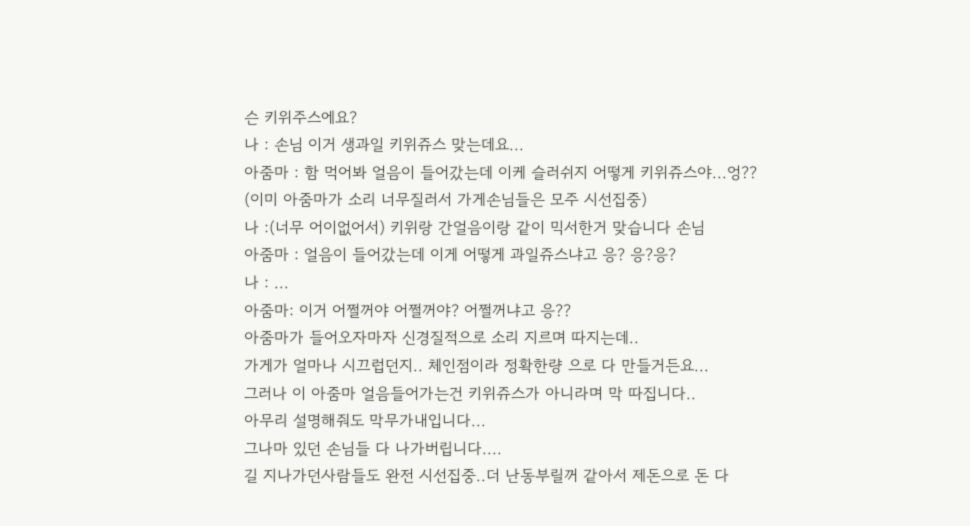슨 키위주스에요?
나 : 손님 이거 생과일 키위쥬스 맞는데요...
아줌마 : 함 먹어봐 얼음이 들어갔는데 이케 슬러쉬지 어떻게 키위쥬스야...엉??
(이미 아줌마가 소리 너무질러서 가게손님들은 모주 시선집중)
나 :(너무 어이없어서) 키위랑 간얼음이랑 같이 믹서한거 맞습니다 손님
아줌마 : 얼음이 들어갔는데 이게 어떻게 과일쥬스냐고 응? 응?응?
나 : ...
아줌마: 이거 어쩔꺼야 어쩔꺼야? 어쩔꺼냐고 응??
아줌마가 들어오자마자 신경질적으로 소리 지르며 따지는데..
가게가 얼마나 시끄럽던지.. 체인점이라 정확한량 으로 다 만들거든요...
그러나 이 아줌마 얼음들어가는건 키위쥬스가 아니라며 막 따집니다..
아무리 설명해줘도 막무가내입니다...
그나마 있던 손님들 다 나가버립니다....
길 지나가던사람들도 완전 시선집중..더 난동부릴꺼 같아서 제돈으로 돈 다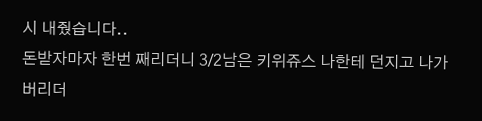시 내줬습니다..
돈받자마자 한번 째리더니 3/2남은 키위쥬스 나한테 던지고 나가버리더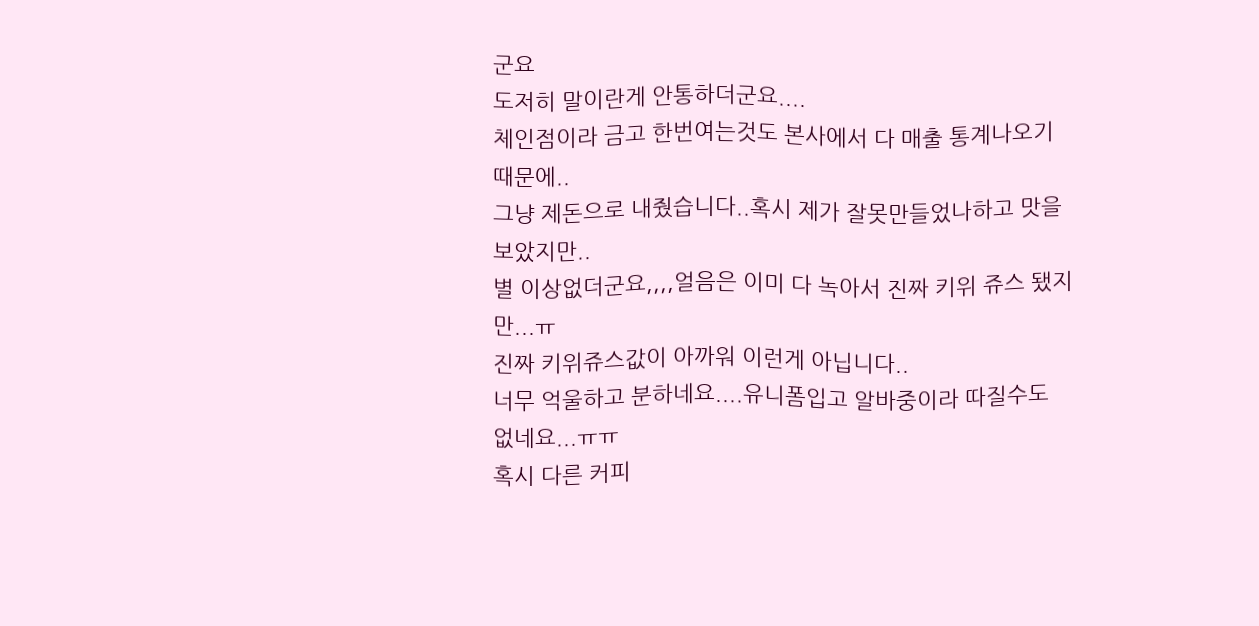군요
도저히 말이란게 안통하더군요....
체인점이라 금고 한번여는것도 본사에서 다 매출 통계나오기때문에..
그냥 제돈으로 내줬습니다..혹시 제가 잘못만들었나하고 맛을보았지만..
별 이상없더군요,,,,얼음은 이미 다 녹아서 진짜 키위 쥬스 됐지만...ㅠ
진짜 키위쥬스값이 아까워 이런게 아닙니다..
너무 억울하고 분하네요....유니폼입고 알바중이라 따질수도 없네요...ㅠㅠ
혹시 다른 커피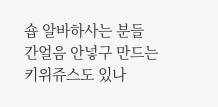숍 알바하사는 분들 간얼음 안넣구 만드는
키위쥬스도 있나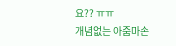요?? ㅠㅠ
개념없는 아줌마손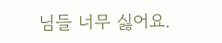님들 너무 싫어요.